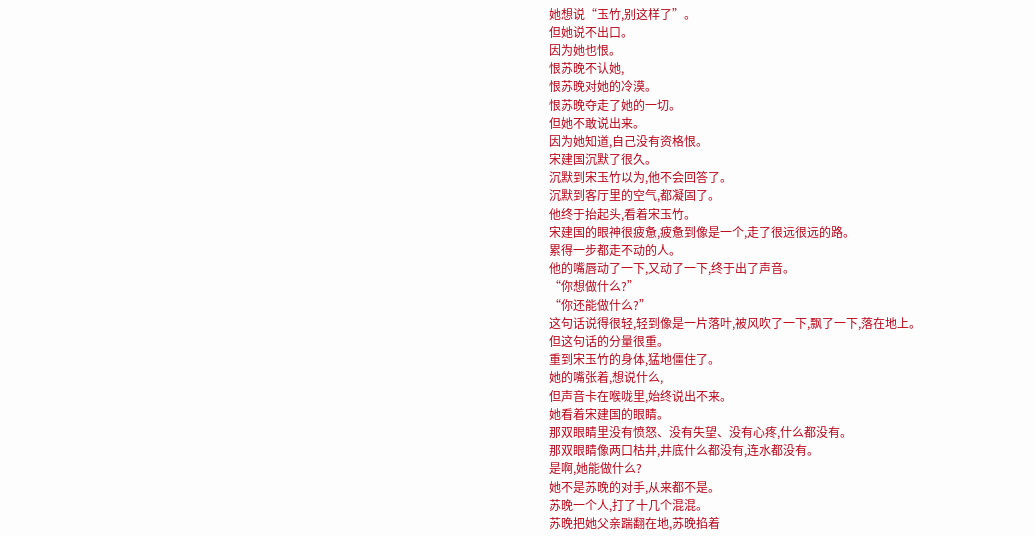她想说“玉竹,别这样了”。
但她说不出口。
因为她也恨。
恨苏晚不认她,
恨苏晚对她的冷漠。
恨苏晚夺走了她的一切。
但她不敢说出来。
因为她知道,自己没有资格恨。
宋建国沉默了很久。
沉默到宋玉竹以为,他不会回答了。
沉默到客厅里的空气,都凝固了。
他终于抬起头,看着宋玉竹。
宋建国的眼神很疲惫,疲惫到像是一个,走了很远很远的路。
累得一步都走不动的人。
他的嘴唇动了一下,又动了一下,终于出了声音。
“你想做什么?”
“你还能做什么?”
这句话说得很轻,轻到像是一片落叶,被风吹了一下,飘了一下,落在地上。
但这句话的分量很重。
重到宋玉竹的身体,猛地僵住了。
她的嘴张着,想说什么,
但声音卡在喉咙里,始终说出不来。
她看着宋建国的眼睛。
那双眼睛里没有愤怒、没有失望、没有心疼,什么都没有。
那双眼睛像两口枯井,井底什么都没有,连水都没有。
是啊,她能做什么?
她不是苏晚的对手,从来都不是。
苏晚一个人,打了十几个混混。
苏晚把她父亲踹翻在地,苏晚掐着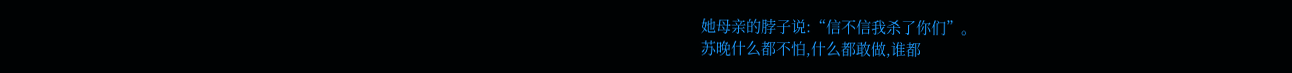她母亲的脖子说:“信不信我杀了你们”。
苏晚什么都不怕,什么都敢做,谁都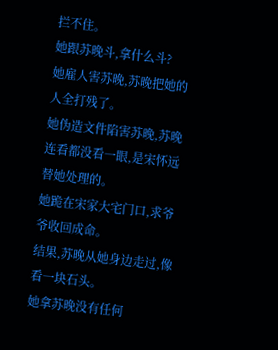拦不住。
她跟苏晚斗,拿什么斗?
她雇人害苏晚,苏晚把她的人全打残了。
她伪造文件陷害苏晚,苏晚连看都没看一眼,是宋怀远替她处理的。
她跪在宋家大宅门口,求爷爷收回成命。
结果,苏晚从她身边走过,像看一块石头。
她拿苏晚没有任何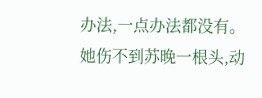办法,一点办法都没有。
她伤不到苏晚一根头,动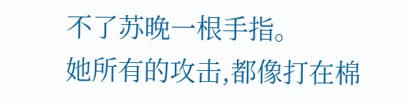不了苏晚一根手指。
她所有的攻击,都像打在棉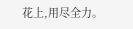花上,用尽全力。